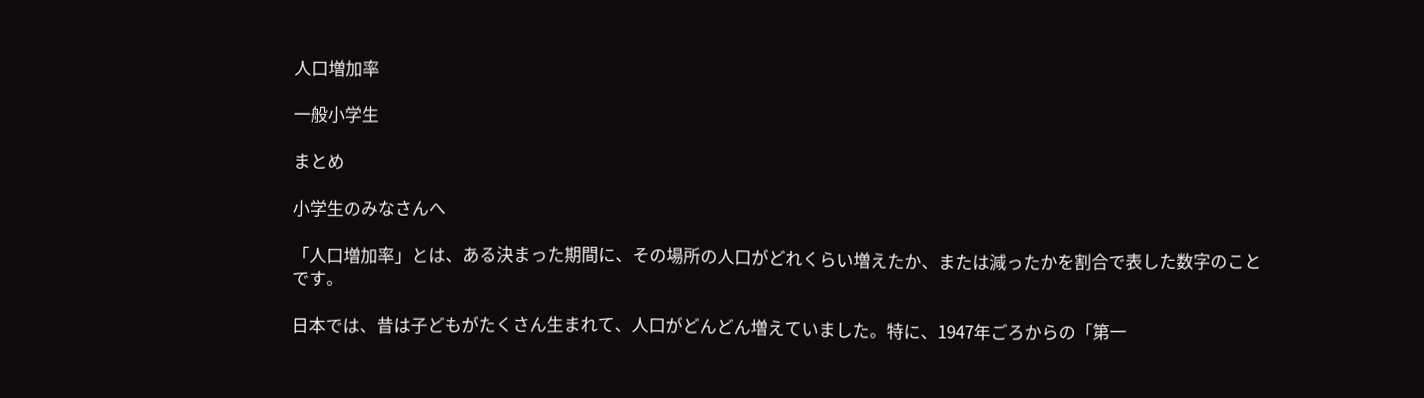人口増加率

一般小学生

まとめ

小学生のみなさんへ

「人口増加率」とは、ある決まった期間に、その場所の人口がどれくらい増えたか、または減ったかを割合で表した数字のことです。

日本では、昔は子どもがたくさん生まれて、人口がどんどん増えていました。特に、1947年ごろからの「第一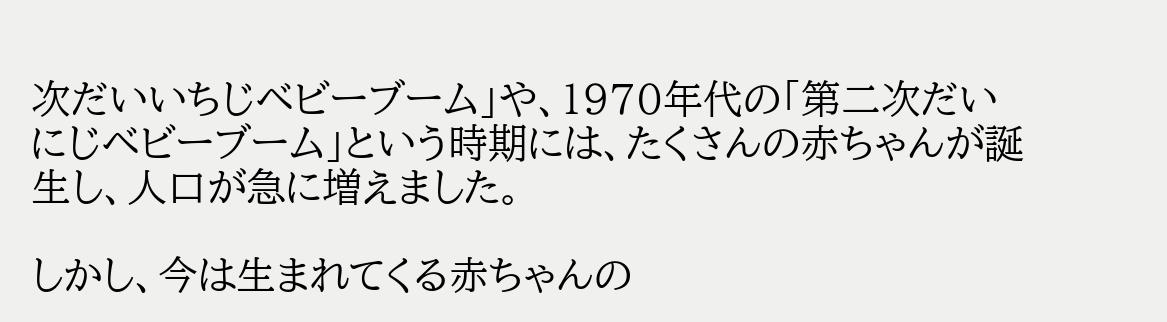次だいいちじベビーブーム」や、1970年代の「第二次だいにじベビーブーム」という時期には、たくさんの赤ちゃんが誕生し、人口が急に増えました。

しかし、今は生まれてくる赤ちゃんの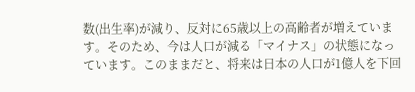数(出生率)が減り、反対に65歳以上の高齢者が増えています。そのため、今は人口が減る「マイナス」の状態になっています。このままだと、将来は日本の人口が1億人を下回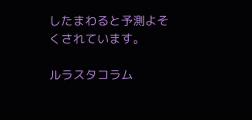したまわると予測よそくされています。

ルラスタコラム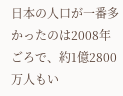日本の人口が一番多かったのは2008年ごろで、約1億2800万人もい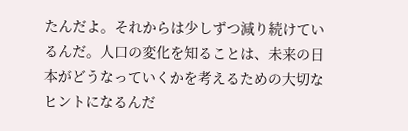たんだよ。それからは少しずつ減り続けているんだ。人口の変化を知ることは、未来の日本がどうなっていくかを考えるための大切なヒントになるんだ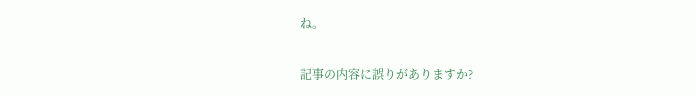ね。

記事の内容に誤りがありますか?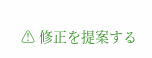⚠ 修正を提案する